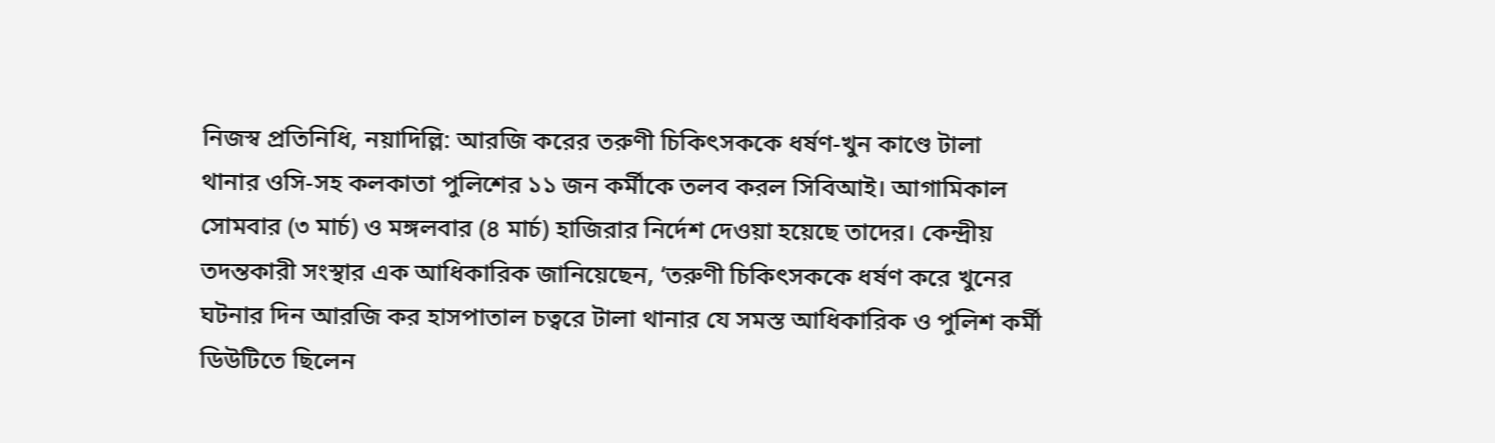নিজস্ব প্রতিনিধি, নয়াদিল্লি: আরজি করের তরুণী চিকিৎসককে ধর্ষণ-খুন কাণ্ডে টালা থানার ওসি-সহ কলকাতা পুলিশের ১১ জন কর্মীকে তলব করল সিবিআই। আগামিকাল সোমবার (৩ মার্চ) ও মঙ্গলবার (৪ মার্চ) হাজিরার নির্দেশ দেওয়া হয়েছে তাদের। কেন্দ্রীয় তদন্তকারী সংস্থার এক আধিকারিক জানিয়েছেন, ‘তরুণী চিকিৎসককে ধর্ষণ করে খুনের ঘটনার দিন আরজি কর হাসপাতাল চত্বরে টালা থানার যে সমস্ত আধিকারিক ও পুলিশ কর্মী ডিউটিতে ছিলেন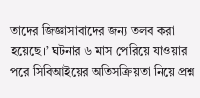তাদের জিজ্ঞাসাবাদের জন্য তলব করা হয়েছে।’ ঘটনার ৬ মাস পেরিয়ে যাওয়ার পরে সিবিআইয়ের অতিসক্রিয়তা নিয়ে প্রশ্ন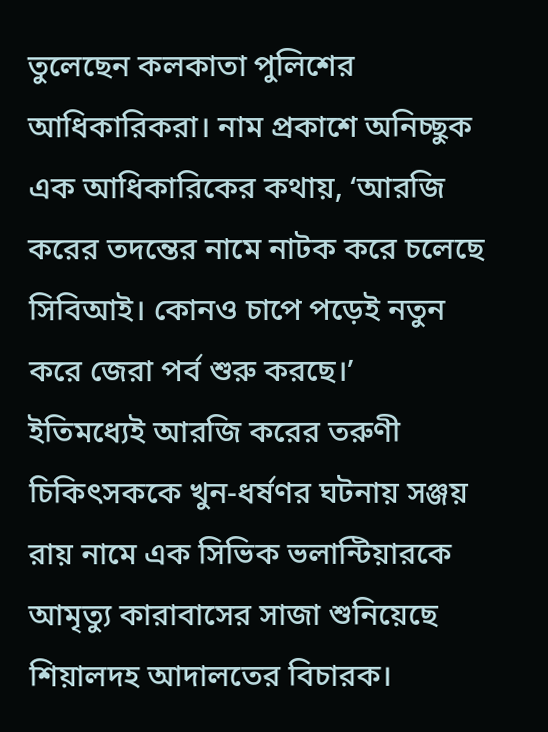তুলেছেন কলকাতা পুলিশের আধিকারিকরা। নাম প্রকাশে অনিচ্ছুক এক আধিকারিকের কথায়, ‘আরজি করের তদন্তের নামে নাটক করে চলেছে সিবিআই। কোনও চাপে পড়েই নতুন করে জেরা পর্ব শুরু করছে।’
ইতিমধ্যেই আরজি করের তরুণী চিকিৎসককে খুন-ধর্ষণর ঘটনায় সঞ্জয় রায় নামে এক সিভিক ভলান্টিয়ারকে আমৃত্যু কারাবাসের সাজা শুনিয়েছে শিয়ালদহ আদালতের বিচারক।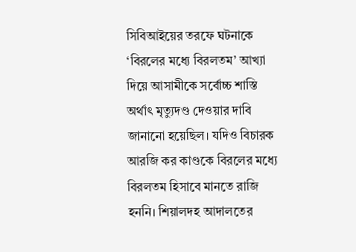সিবিআইয়ের তরফে ঘটনাকে ‘বিরলের মধ্যে বিরলতম’ আখ্যা দিয়ে আসামীকে সর্বোচ্চ শাস্তি অর্থাৎ মৃত্যুদণ্ড দেওয়ার দাবি জানানো হয়েছিল। যদিও বিচারক আরজি কর কাণ্ডকে বিরলের মধ্যে বিরলতম হিসাবে মানতে রাজি হননি। শিয়ালদহ আদালতের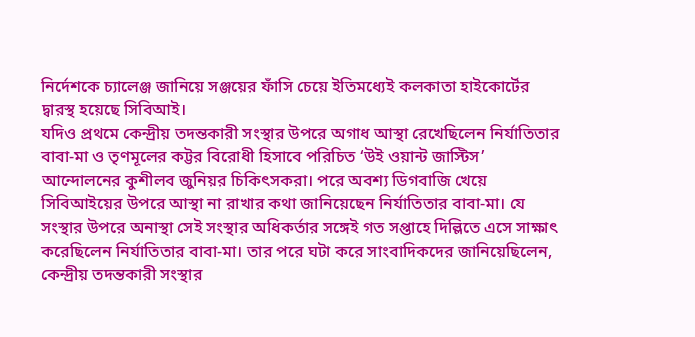নির্দেশকে চ্যালেঞ্জ জানিয়ে সঞ্জয়ের ফাঁসি চেয়ে ইতিমধ্যেই কলকাতা হাইকোর্টের দ্বারস্থ হয়েছে সিবিআই।
যদিও প্রথমে কেন্দ্রীয় তদন্তকারী সংস্থার উপরে অগাধ আস্থা রেখেছিলেন নির্যাতিতার বাবা-মা ও তৃণমূলের কট্টর বিরোধী হিসাবে পরিচিত ‘উই ওয়ান্ট জাস্টিস’ আন্দোলনের কুশীলব জুনিয়র চিকিৎসকরা। পরে অবশ্য ডিগবাজি খেয়ে সিবিআইয়ের উপরে আস্থা না রাখার কথা জানিয়েছেন নির্যাতিতার বাবা-মা। যে সংস্থার উপরে অনাস্থা সেই সংস্থার অধিকর্তার সঙ্গেই গত সপ্তাহে দিল্লিতে এসে সাক্ষাৎ করেছিলেন নির্যাতিতার বাবা-মা। তার পরে ঘটা করে সাংবাদিকদের জানিয়েছিলেন, কেন্দ্রীয় তদন্তকারী সংস্থার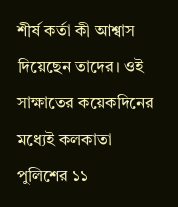শীর্ষ কর্তা কী আশ্বাস দিয়েছেন তাদের। ওই সাক্ষাতের কয়েকদিনের মধ্যেই কলকাতা পুলিশের ১১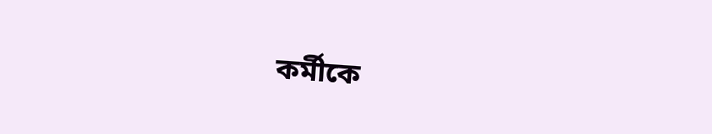কর্মীকে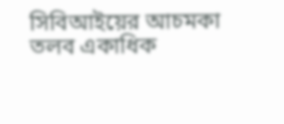সিবিআইয়ের আচমকা তলব একাধিক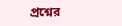প্রশ্নের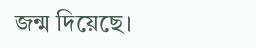জন্ম দিয়েছে।